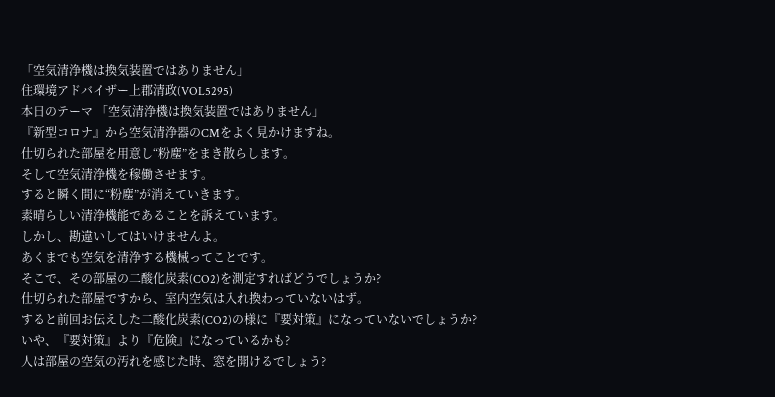「空気清浄機は換気装置ではありません」
住環境アドバイザー上郡清政(VOL5295)
本日のテーマ 「空気清浄機は換気装置ではありません」
『新型コロナ』から空気清浄器のCMをよく見かけますね。
仕切られた部屋を用意し“粉塵”をまき散らします。
そして空気清浄機を稼働させます。
すると瞬く間に“粉塵”が消えていきます。
素晴らしい清浄機能であることを訴えています。
しかし、勘違いしてはいけませんよ。
あくまでも空気を清浄する機械ってことです。
そこで、その部屋の二酸化炭素(CO2)を測定すればどうでしょうか?
仕切られた部屋ですから、室内空気は入れ換わっていないはず。
すると前回お伝えした二酸化炭素(CO2)の様に『要対策』になっていないでしょうか?
いや、『要対策』より『危険』になっているかも?
人は部屋の空気の汚れを感じた時、窓を開けるでしょう?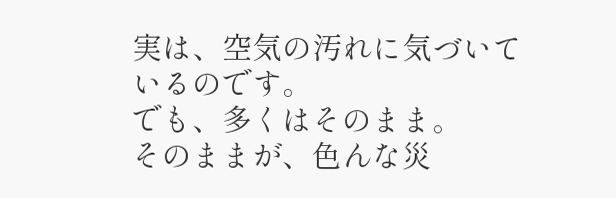実は、空気の汚れに気づいているのです。
でも、多くはそのまま。
そのままが、色んな災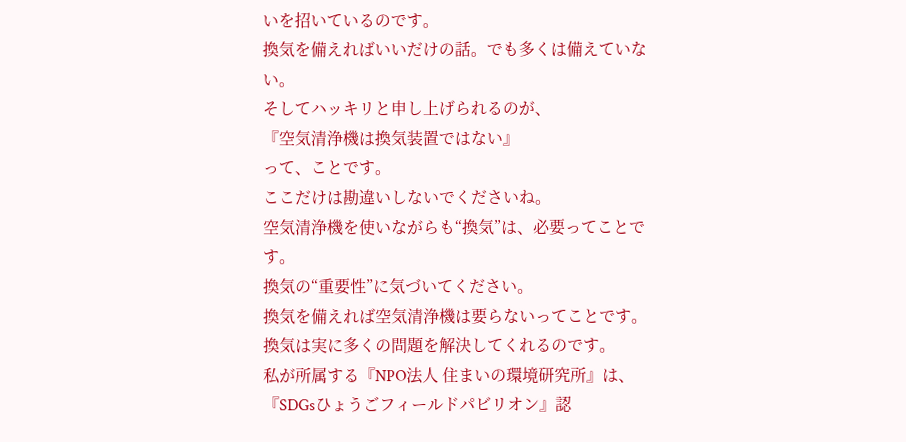いを招いているのです。
換気を備えればいいだけの話。でも多くは備えていない。
そしてハッキリと申し上げられるのが、
『空気清浄機は換気装置ではない』
って、ことです。
ここだけは勘違いしないでくださいね。
空気清浄機を使いながらも“換気”は、必要ってことです。
換気の“重要性”に気づいてください。
換気を備えれば空気清浄機は要らないってことです。
換気は実に多くの問題を解決してくれるのです。
私が所属する『NPO法人 住まいの環境研究所』は、
『SDGsひょうごフィールドパビリオン』認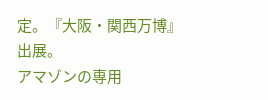定。『大阪・関西万博』出展。
アマゾンの専用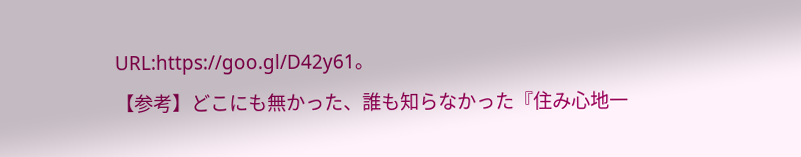URL:https://goo.gl/D42y61。
【参考】どこにも無かった、誰も知らなかった『住み心地一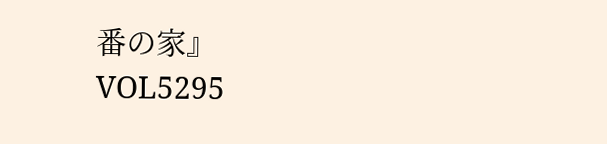番の家』
VOL5295